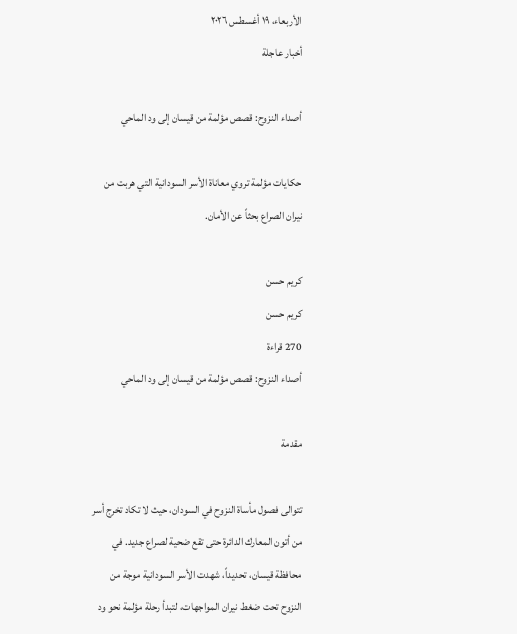الأربعاء، ١٩ أغسطس ٢٠٢٦
أخبار عاجلة

أصداء النزوح: قصص مؤلمة من قيسان إلى ود الماحي

حكايات مؤلمة تروي معاناة الأسر السودانية التي هربت من نيران الصراع بحثاً عن الأمان.

كريم حسن
كريم حسن
270 قراءة
أصداء النزوح: قصص مؤلمة من قيسان إلى ود الماحي

مقدمة

تتوالى فصول مأساة النزوح في السودان، حيث لا تكاد تخرج أسر من أتون المعارك الدائرة حتى تقع ضحية لصراع جديد. في محافظة قيسان، تحديداً، شهدت الأسر السودانية موجة من النزوح تحت ضغط نيران المواجهات، لتبدأ رحلة مؤلمة نحو ود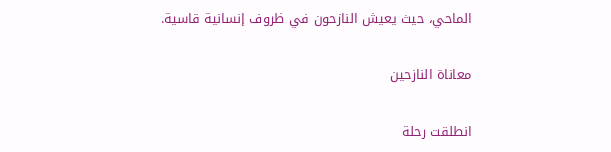الماحي، حيث يعيش النازحون في ظروف إنسانية قاسية.

معاناة النازحين

انطلقت رحلة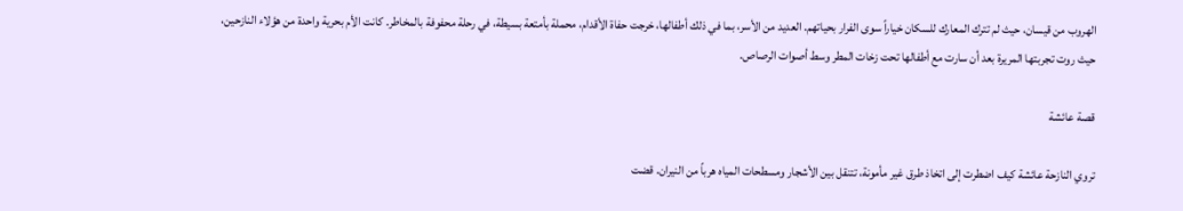الهروب من قيسان، حيث لم تترك المعارك للسكان خياراً سوى الفرار بحياتهم. العديد من الأسر، بما في ذلك أطفالها، خرجت حفاة الأقدام، محملة بأمتعة بسيطة، في رحلة محفوفة بالمخاطر. كانت الأم بحرية واحدة من هؤلاء النازحين، حيث روت تجربتها المريرة بعد أن سارت مع أطفالها تحت زخات المطر وسط أصوات الرصاص.

قصة عائشة

تروي النازحة عائشة كيف اضطرت إلى اتخاذ طرق غير مأمونة، تتنقل بين الأشجار ومسطحات المياه هرباً من النيران. قضت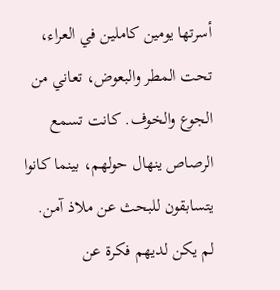أسرتها يومين كاملين في العراء، تحت المطر والبعوض، تعاني من الجوع والخوف. كانت تسمع الرصاص ينهال حولهم، بينما كانوا يتسابقون للبحث عن ملاذ آمن. لم يكن لديهم فكرة عن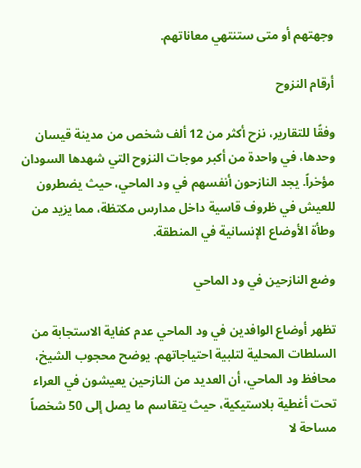وجهتهم أو متى ستنتهي معاناتهم.

أرقام النزوح

وفقًا للتقارير، نزح أكثر من 12 ألف شخص من مدينة قيسان وحدها، في واحدة من أكبر موجات النزوح التي شهدها السودان مؤخراً. يجد النازحون أنفسهم في ود الماحي، حيث يضطرون للعيش في ظروف قاسية داخل مدارس مكتظة، مما يزيد من وطأة الأوضاع الإنسانية في المنطقة.

وضع النازحين في ود الماحي

تظهر أوضاع الوافدين في ود الماحي عدم كفاية الاستجابة من السلطات المحلية لتلبية احتياجاتهم. يوضح محجوب الشيخ، محافظ ود الماحي، أن العديد من النازحين يعيشون في العراء تحت أغطية بلاستيكية، حيث يتقاسم ما يصل إلى 50 شخصاً مساحة لا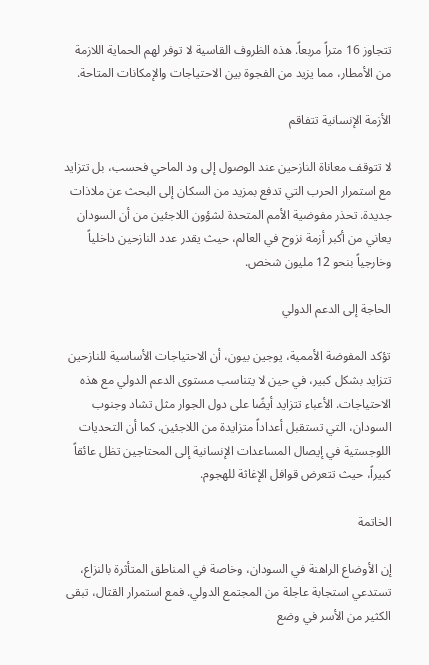تتجاوز 16 متراً مربعاً. هذه الظروف القاسية لا توفر لهم الحماية اللازمة من الأمطار، مما يزيد من الفجوة بين الاحتياجات والإمكانات المتاحة.

الأزمة الإنسانية تتفاقم

لا تتوقف معاناة النازحين عند الوصول إلى ود الماحي فحسب، بل تتزايد مع استمرار الحرب التي تدفع بمزيد من السكان إلى البحث عن ملاذات جديدة. تحذر مفوضية الأمم المتحدة لشؤون اللاجئين من أن السودان يعاني من أكبر أزمة نزوح في العالم، حيث يقدر عدد النازحين داخلياً وخارجياً بنحو 12 مليون شخص.

الحاجة إلى الدعم الدولي

تؤكد المفوضة الأممية، يوجين بيون، أن الاحتياجات الأساسية للنازحين تتزايد بشكل كبير، في حين لا يتناسب مستوى الدعم الدولي مع هذه الاحتياجات. الأعباء تتزايد أيضًا على دول الجوار مثل تشاد وجنوب السودان، التي تستقبل أعداداً متزايدة من اللاجئين. كما أن التحديات اللوجستية في إيصال المساعدات الإنسانية إلى المحتاجين تظل عائقاً كبيراً، حيث تتعرض قوافل الإغاثة للهجوم.

الخاتمة

إن الأوضاع الراهنة في السودان، وخاصة في المناطق المتأثرة بالنزاع، تستدعي استجابة عاجلة من المجتمع الدولي. فمع استمرار القتال، تبقى الكثير من الأسر في وضع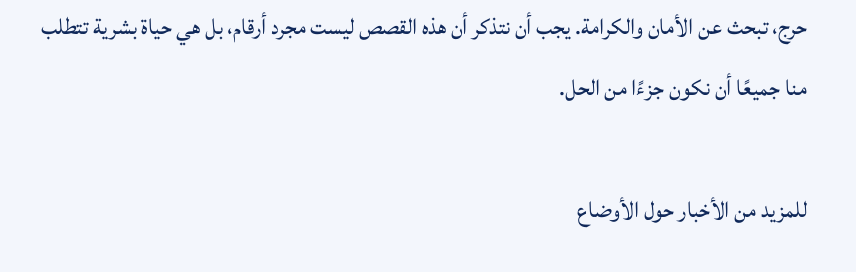حرج، تبحث عن الأمان والكرامة. يجب أن نتذكر أن هذه القصص ليست مجرد أرقام، بل هي حياة بشرية تتطلب منا جميعًا أن نكون جزءًا من الحل.

للمزيد من الأخبار حول الأوضاع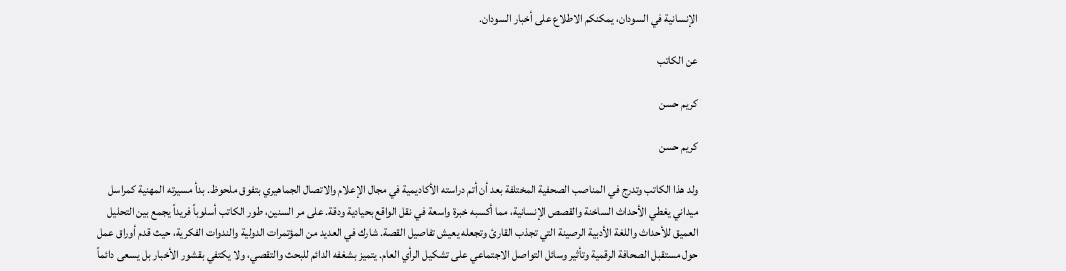الإنسانية في السودان، يمكنكم الاطلاع على أخبار السودان.

عن الكاتب

كريم حسن

كريم حسن

ولد هذا الكاتب وتدرج في المناصب الصحفية المختلفة بعد أن أتم دراسته الأكاديمية في مجال الإعلام والاتصال الجماهيري بتفوق ملحوظ. بدأ مسيرته المهنية كمراسل ميداني يغطي الأحداث الساخنة والقصص الإنسانية، مما أكسبه خبرة واسعة في نقل الواقع بحيادية ودقة. على مر السنين، طور الكاتب أسلوباً فريداً يجمع بين التحليل العميق للأحداث واللغة الأدبية الرصينة التي تجذب القارئ وتجعله يعيش تفاصيل القصة. شارك في العديد من المؤتمرات الدولية والندوات الفكرية، حيث قدم أوراق عمل حول مستقبل الصحافة الرقمية وتأثير وسائل التواصل الاجتماعي على تشكيل الرأي العام. يتميز بشغفه الدائم للبحث والتقصي، ولا يكتفي بقشور الأخبار بل يسعى دائماً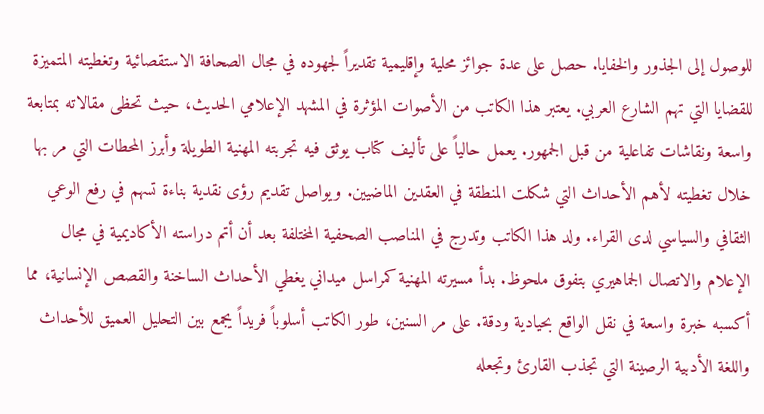للوصول إلى الجذور والخفايا. حصل على عدة جوائز محلية وإقليمية تقديراً لجهوده في مجال الصحافة الاستقصائية وتغطيته المتميزة للقضايا التي تهم الشارع العربي. يعتبر هذا الكاتب من الأصوات المؤثرة في المشهد الإعلامي الحديث، حيث تحظى مقالاته بمتابعة واسعة ونقاشات تفاعلية من قبل الجمهور. يعمل حالياً على تأليف كتاب يوثق فيه تجربته المهنية الطويلة وأبرز المحطات التي مر بها خلال تغطيته لأهم الأحداث التي شكلت المنطقة في العقدين الماضيين. ويواصل تقديم رؤى نقدية بناءة تسهم في رفع الوعي الثقافي والسياسي لدى القراء. ولد هذا الكاتب وتدرج في المناصب الصحفية المختلفة بعد أن أتم دراسته الأكاديمية في مجال الإعلام والاتصال الجماهيري بتفوق ملحوظ. بدأ مسيرته المهنية كمراسل ميداني يغطي الأحداث الساخنة والقصص الإنسانية، مما أكسبه خبرة واسعة في نقل الواقع بحيادية ودقة. على مر السنين، طور الكاتب أسلوباً فريداً يجمع بين التحليل العميق للأحداث واللغة الأدبية الرصينة التي تجذب القارئ وتجعله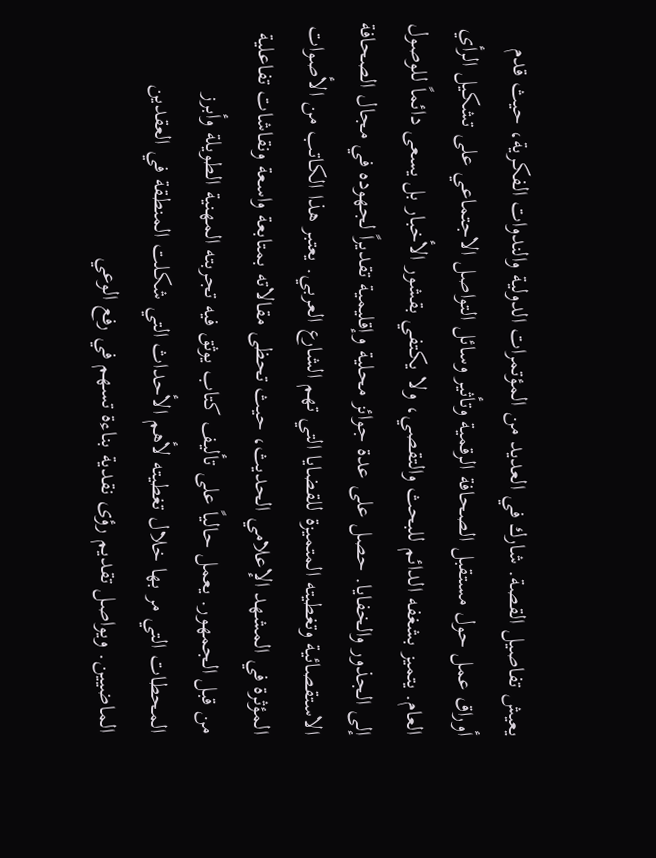يعيش تفاصيل القصة. شارك في العديد من المؤتمرات الدولية والندوات الفكرية، حيث قدم أوراق عمل حول مستقبل الصحافة الرقمية وتأثير وسائل التواصل الاجتماعي على تشكيل الرأي العام. يتميز بشغفه الدائم للبحث والتقصي، ولا يكتفي بقشور الأخبار بل يسعى دائماً للوصول إلى الجذور والخفايا. حصل على عدة جوائز محلية وإقليمية تقديراً لجهوده في مجال الصحافة الاستقصائية وتغطيته المتميزة للقضايا التي تهم الشارع العربي. يعتبر هذا الكاتب من الأصوات المؤثرة في المشهد الإعلامي الحديث، حيث تحظى مقالاته بمتابعة واسعة ونقاشات تفاعلية من قبل الجمهور. يعمل حالياً على تأليف كتاب يوثق فيه تجربته المهنية الطويلة وأبرز المحطات التي مر بها خلال تغطيته لأهم الأحداث التي شكلت المنطقة في العقدين الماضيين. ويواصل تقديم رؤى نقدية بناءة تسهم في رفع الوعي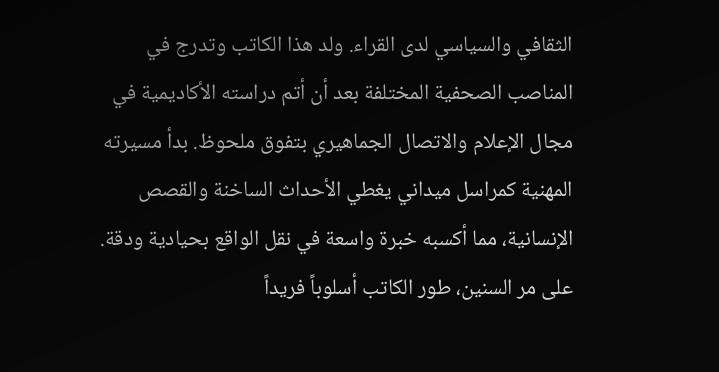الثقافي والسياسي لدى القراء. ولد هذا الكاتب وتدرج في المناصب الصحفية المختلفة بعد أن أتم دراسته الأكاديمية في مجال الإعلام والاتصال الجماهيري بتفوق ملحوظ. بدأ مسيرته المهنية كمراسل ميداني يغطي الأحداث الساخنة والقصص الإنسانية، مما أكسبه خبرة واسعة في نقل الواقع بحيادية ودقة. على مر السنين، طور الكاتب أسلوباً فريداً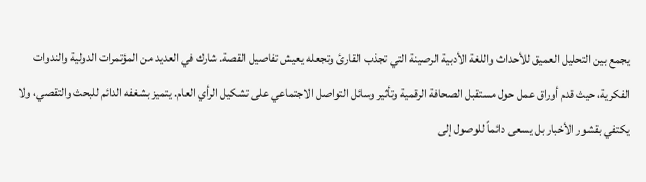يجمع بين التحليل العميق للأحداث واللغة الأدبية الرصينة التي تجذب القارئ وتجعله يعيش تفاصيل القصة. شارك في العديد من المؤتمرات الدولية والندوات الفكرية، حيث قدم أوراق عمل حول مستقبل الصحافة الرقمية وتأثير وسائل التواصل الاجتماعي على تشكيل الرأي العام. يتميز بشغفه الدائم للبحث والتقصي، ولا يكتفي بقشور الأخبار بل يسعى دائماً للوصول إلى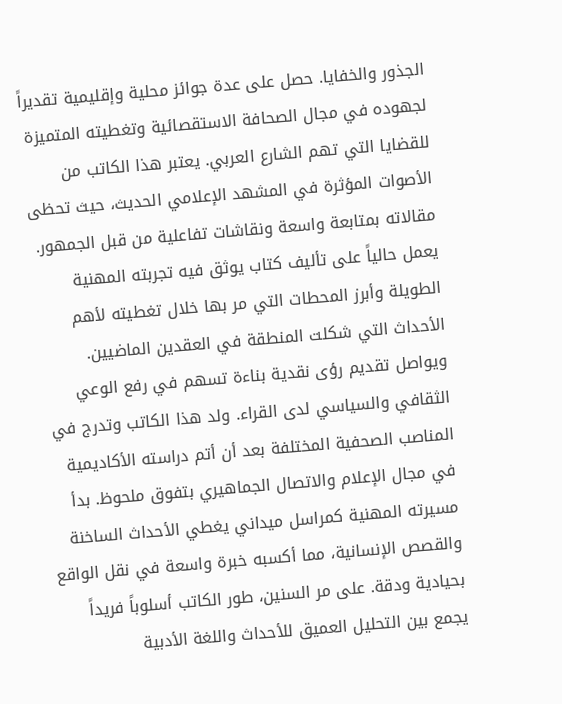الجذور والخفايا. حصل على عدة جوائز محلية وإقليمية تقديراً لجهوده في مجال الصحافة الاستقصائية وتغطيته المتميزة للقضايا التي تهم الشارع العربي. يعتبر هذا الكاتب من الأصوات المؤثرة في المشهد الإعلامي الحديث، حيث تحظى مقالاته بمتابعة واسعة ونقاشات تفاعلية من قبل الجمهور. يعمل حالياً على تأليف كتاب يوثق فيه تجربته المهنية الطويلة وأبرز المحطات التي مر بها خلال تغطيته لأهم الأحداث التي شكلت المنطقة في العقدين الماضيين. ويواصل تقديم رؤى نقدية بناءة تسهم في رفع الوعي الثقافي والسياسي لدى القراء. ولد هذا الكاتب وتدرج في المناصب الصحفية المختلفة بعد أن أتم دراسته الأكاديمية في مجال الإعلام والاتصال الجماهيري بتفوق ملحوظ. بدأ مسيرته المهنية كمراسل ميداني يغطي الأحداث الساخنة والقصص الإنسانية، مما أكسبه خبرة واسعة في نقل الواقع بحيادية ودقة. على مر السنين، طور الكاتب أسلوباً فريداً يجمع بين التحليل العميق للأحداث واللغة الأدبية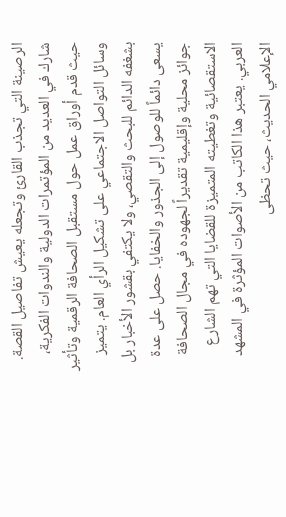الرصينة التي تجذب القارئ وتجعله يعيش تفاصيل القصة. شارك في العديد من المؤتمرات الدولية والندوات الفكرية، حيث قدم أوراق عمل حول مستقبل الصحافة الرقمية وتأثير وسائل التواصل الاجتماعي على تشكيل الرأي العام. يتميز بشغفه الدائم للبحث والتقصي، ولا يكتفي بقشور الأخبار بل يسعى دائماً للوصول إلى الجذور والخفايا. حصل على عدة جوائز محلية وإقليمية تقديراً لجهوده في مجال الصحافة الاستقصائية وتغطيته المتميزة للقضايا التي تهم الشارع العربي. يعتبر هذا الكاتب من الأصوات المؤثرة في المشهد الإعلامي الحديث، حيث تحظى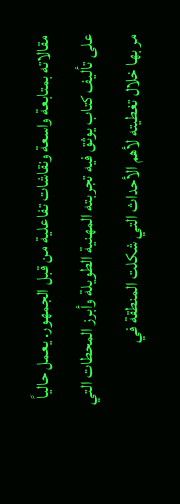مقالاته بمتابعة واسعة ونقاشات تفاعلية من قبل الجمهور. يعمل حالياً على تأليف كتاب يوثق فيه تجربته المهنية الطويلة وأبرز المحطات التي مر بها خلال تغطيته لأهم الأحداث التي شكلت المنطقة في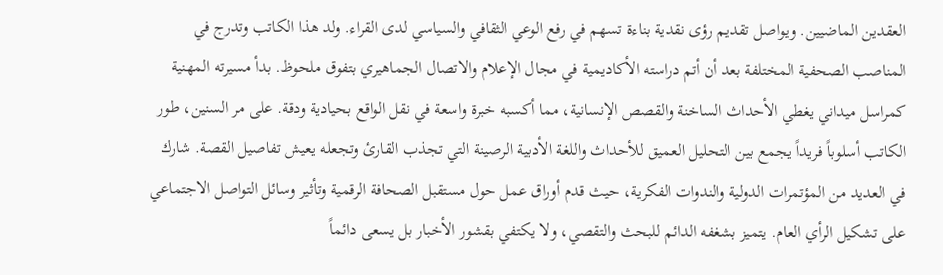العقدين الماضيين. ويواصل تقديم رؤى نقدية بناءة تسهم في رفع الوعي الثقافي والسياسي لدى القراء. ولد هذا الكاتب وتدرج في المناصب الصحفية المختلفة بعد أن أتم دراسته الأكاديمية في مجال الإعلام والاتصال الجماهيري بتفوق ملحوظ. بدأ مسيرته المهنية كمراسل ميداني يغطي الأحداث الساخنة والقصص الإنسانية، مما أكسبه خبرة واسعة في نقل الواقع بحيادية ودقة. على مر السنين، طور الكاتب أسلوباً فريداً يجمع بين التحليل العميق للأحداث واللغة الأدبية الرصينة التي تجذب القارئ وتجعله يعيش تفاصيل القصة. شارك في العديد من المؤتمرات الدولية والندوات الفكرية، حيث قدم أوراق عمل حول مستقبل الصحافة الرقمية وتأثير وسائل التواصل الاجتماعي على تشكيل الرأي العام. يتميز بشغفه الدائم للبحث والتقصي، ولا يكتفي بقشور الأخبار بل يسعى دائماً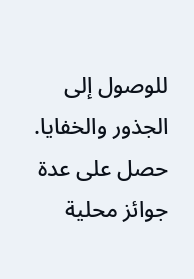للوصول إلى الجذور والخفايا. حصل على عدة جوائز محلية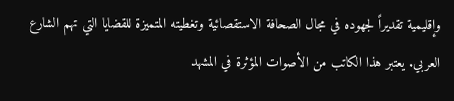وإقليمية تقديراً لجهوده في مجال الصحافة الاستقصائية وتغطيته المتميزة للقضايا التي تهم الشارع العربي. يعتبر هذا الكاتب من الأصوات المؤثرة في المشهد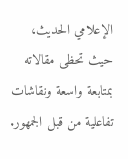الإعلامي الحديث، حيث تحظى مقالاته بمتابعة واسعة ونقاشات تفاعلية من قبل الجمهور.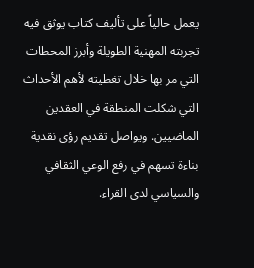يعمل حالياً على تأليف كتاب يوثق فيه تجربته المهنية الطويلة وأبرز المحطات التي مر بها خلال تغطيته لأهم الأحداث التي شكلت المنطقة في العقدين الماضيين. ويواصل تقديم رؤى نقدية بناءة تسهم في رفع الوعي الثقافي والسياسي لدى القراء.